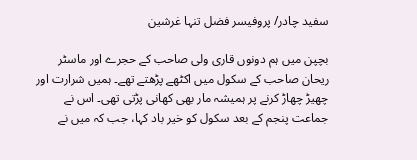سفید چادر/ پروفیسر فضل تنہا غرشین

بچپن میں ہم دونوں قاری ولی صاحب کے حجرے اور ماسٹر ریحان صاحب کے سکول میں اکٹھے پڑھتے تھے۔ ہمیں شرارت اور چھیڑ چھاڑ کرنے پر ہمیشہ مار بھی کھانی پڑتی تھی۔ اس نے جماعت پنجم کے بعد سکول کو خیر باد کہا، جب کہ میں نے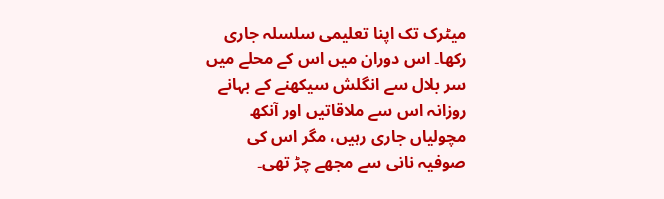میٹرک تک اپنا تعلیمی سلسلہ جاری رکھا۔ اس دوران میں اس کے محلے میں سر بلال سے انگلش سیکھنے کے بہانے روزانہ اس سے ملاقاتیں اور آنکھ مچولیاں جاری رہیں، مگر اس کی صوفیہ نانی سے مجھے چڑ تھی۔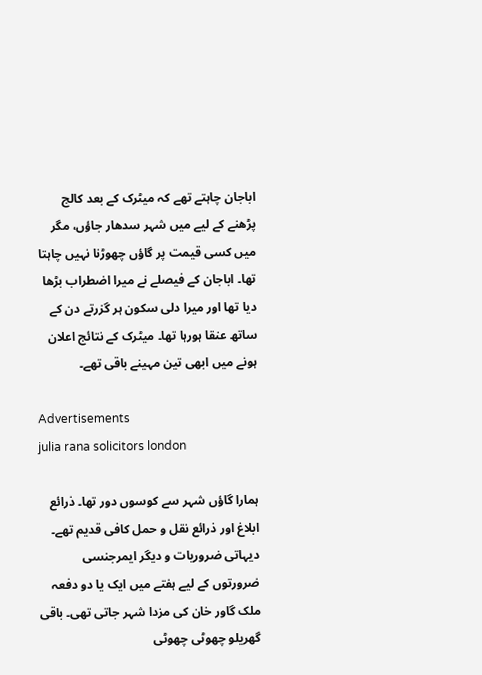اباجان چاہتے تھے کہ میٹرک کے بعد کالج پڑھنے کے لیے میں شہر سدھار جاؤں، مگر میں کسی قیمت پر گاؤں چھوڑنا نہیں چاہتا تھا۔ اباجان کے فیصلے نے میرا اضطراب بڑھا دیا تھا اور میرا دلی سکون ہر گزرتے دن کے ساتھ عنقا ہورہا تھا۔ میٹرک کے نتائج اعلان ہونے میں ابھی تین مہینے باقی تھے۔

Advertisements
julia rana solicitors london

ہمارا گاؤں شہر سے کوسوں دور تھا۔ ذرائع ابلاغ اور ذرائع نقل و حمل کافی قدیم تھے۔ دیہاتی ضروریات و دیگر ایمرجنسی ضرورتوں کے لیے ہفتے میں ایک یا دو دفعہ ملک گاور خان کی مزدا شہر جاتی تھی۔ باقی گھریلو چھوٹی چھوٹی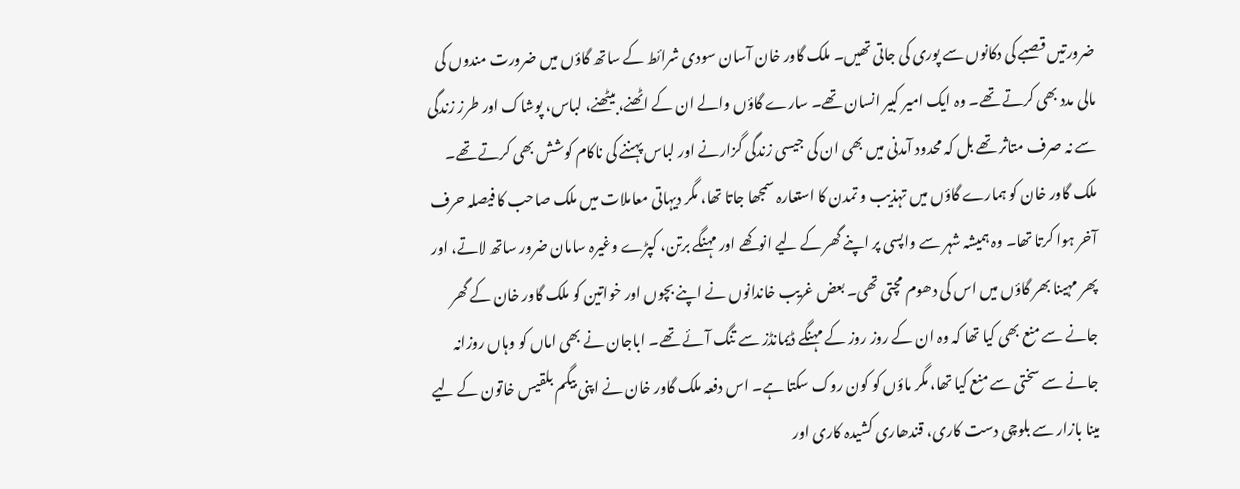ضرورتیں قصبے کی دکانوں سے پوری کی جاتی تھیں۔ ملک گاور خان آسان سودی شرائط کے ساتھ گاؤں میں ضرورت مندوں کی مالی مدد بھی کرتے تھے۔ وہ ایک امیر کبیر انسان تھے۔ سارے گاؤں والے ان کے اٹھنے، بیٹھنے، لباس، پوشاک اور طرز زندگی سے نہ صرف متاثر تھے بل کہ محدود آمدنی میں بھی ان کی جیسی زندگی گزارنے اور لباس پہننے کی ناکام کوشش بھی کرتے تھے۔ ملک گاور خان کو ہمارے گاؤں میں تہذیب و تمدن کا استعارہ سمجھا جاتا تھا، مگر دیہاتی معاملات میں ملک صاحب کا فیصلہ حرف آخر ہوا کرتا تھا۔ وہ ہمیشہ شہر سے واپسی پر اپنے گھر کے لیے انوکھے اور مہنگے برتن، کپڑے وغیرہ سامان ضرور ساتھ لاتے، اور پھر مہینا بھر گاؤں میں اس کی دھوم مچتی تھی۔ بعض غریب خاندانوں نے اپنے بچوں اور خواتین کو ملک گاور خان کے گھر جانے سے منع بھی کیا تھا کہ وہ ان کے روز روز کے مہنگے ڈیمانڈز سے تنگ آئے تھے۔ اباجان نے بھی اماں کو وہاں روزانہ جانے سے سختی سے منع کیا تھا، مگر ماؤں کو کون روک سکتا ہے۔ اس دفعہ ملک گاور خان نے اپنی بیگم بلقیس خاتون کے لیے مینا بازار سے بلوچی دست کاری، قندھاری کشیدہ کاری اور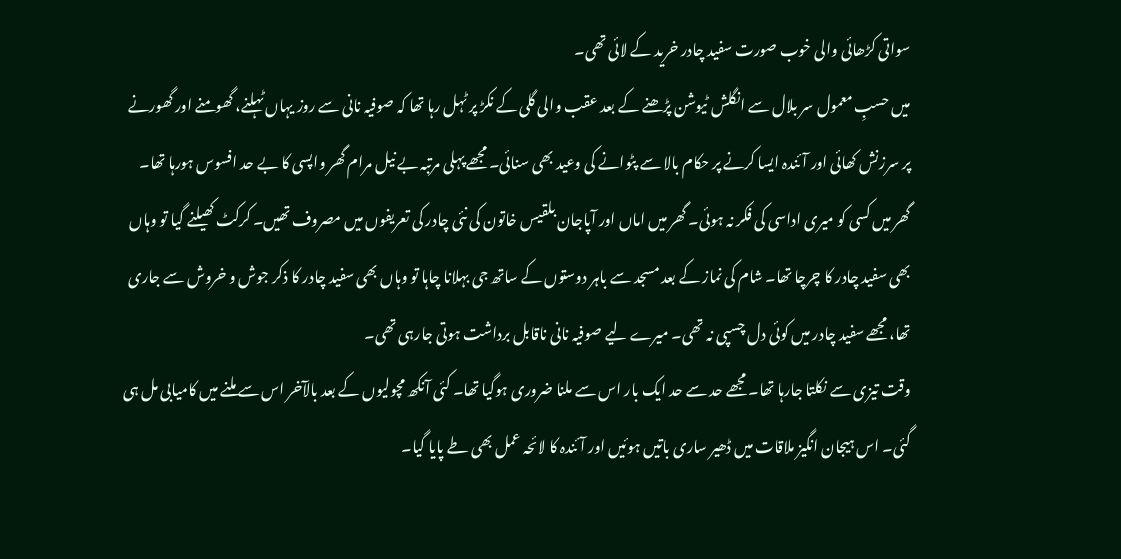سواتی کڑھائی والی خوب صورت سفید چادر خرید کے لائی تھی۔
میں حسبِ معمول سر بلال سے انگلش ٹیوشن پڑھنے کے بعد عقب والی گلی کے نکڑ پر ٹہل رہا تھا کہ صوفیہ نانی سے روز یہاں ٹہلنے، گھومنے اور گھورنے پر سرزنش کھائی اور آئندہ ایسا کرنے پر حکام بالا سے پٹوانے کی وعید بھی سنائی۔ مجھے پہلی مرتبہ بے نیل مرام گھر واپسی کا بے حد افسوس ہورہا تھا۔ گھر میں کسی کو میری اداسی کی فکر نہ ہوئی۔ گھر میں اماں اور آپاجان بلقیس خاتون کی نئی چادر کی تعریفوں میں مصروف تھیں۔ کرکٹ کھیلنے گیا تو وہاں بھی سفید چادر کا چرچا تھا۔ شام کی نماز کے بعد مسجد سے باہر دوستوں کے ساتھ جی بہلانا چاہا تو وہاں بھی سفید چادر کا ذکر جوش و خروش سے جاری تھا، مجھے سفید چادر میں کوئی دل چسپی نہ تھی۔ میرے لیے صوفیہ نانی ناقابل برداشت ہوتی جارہی تھی۔
وقت تیزی سے نکلتا جارہا تھا۔ مجھے حد سے حد ایک بار اس سے ملنا ضروری ہوگیا تھا۔ کئی آنکھ مچولیوں کے بعد بالآخر اس سے ملنے میں کامیابی مل ہی گئی۔ اس ہیجان انگیز ملاقات میں ڈھیر ساری باتیں ہوئیں اور آئندہ کا لائحہ عمل بھی طے پایا گیا۔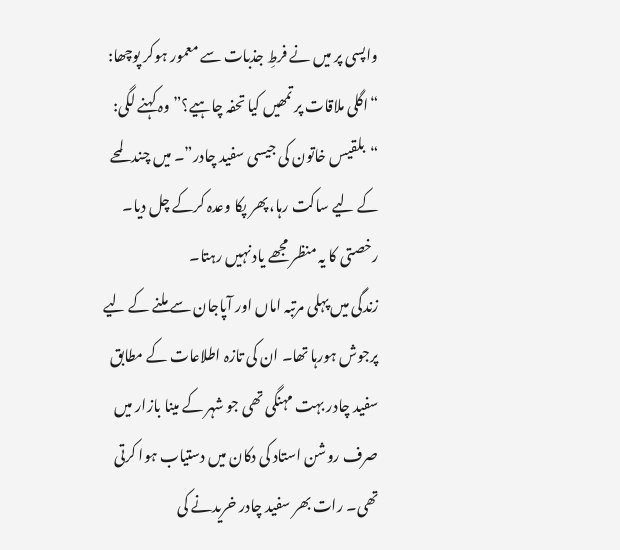واپسی پر میں نے فرطِ جذبات سے معمور ہوکر پوچھا: “اگلی ملاقات پر تمھیں کیا تحفہ چاہیے؟” وہ کہنے لگی: “بلقیس خاتون کی جیسی سفید چادر”۔ میں چند لمحے کے لیے ساکت رہا، پھر پکا وعدہ کرکے چل دیا۔ رخصتی کا یہ منظر مجھے یاد نہیں رہتا۔
زندگی میں پہلی مرتبہ اماں اور آپاجان سے ملنے کے لیے پرجوش ہورہا تھا۔ ان کی تازہ اطلاعات کے مطابق سفید چادر بہت مہنگی تھی جو شہر کے مینا بازار میں صرف روشن استاد کی دکان میں دستیاب ہوا کرتی تھی۔ رات بھر سفید چادر خریدنے کی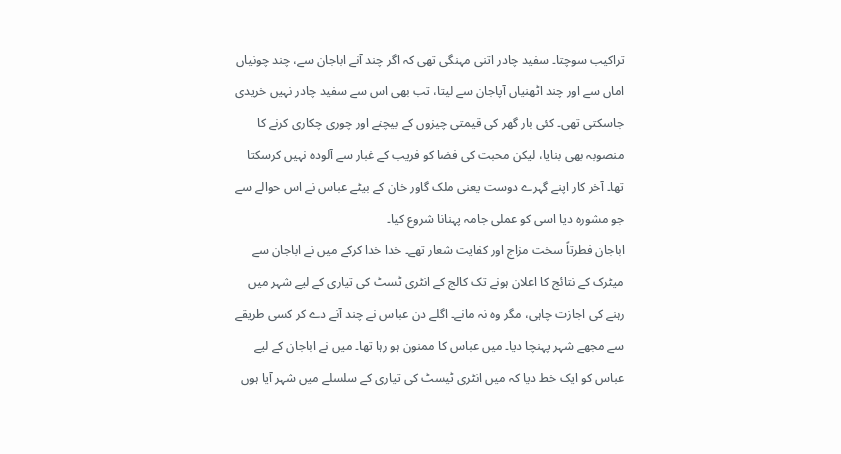تراکیب سوچتا۔ سفید چادر اتنی مہنگی تھی کہ اگر چند آنے اباجان سے، چند چونیاں اماں سے اور چند اٹھنیاں آپاجان سے لیتا، تب بھی اس سے سفید چادر نہیں خریدی جاسکتی تھی۔ کئی بار گھر کی قیمتی چیزوں کے بیچنے اور چوری چکاری کرنے کا منصوبہ بھی بنایا، لیکن محبت کی فضا کو فریب کے غبار سے آلودہ نہیں کرسکتا تھا۔ آخر کار اپنے گہرے دوست یعنی ملک گاور خان کے بیٹے عباس نے اس حوالے سے جو مشورہ دیا اسی کو عملی جامہ پہنانا شروع کیا۔
اباجان فطرتاً سخت مزاج اور کفایت شعار تھے۔ خدا خدا کرکے میں نے اباجان سے میٹرک کے نتائج کا اعلان ہونے تک کالج کے انٹری ٹسٹ کی تیاری کے لیے شہر میں رہنے کی اجازت چاہی، مگر وہ نہ مانے۔ اگلے دن عباس نے چند آنے دے کر کسی طریقے سے مجھے شہر پہنچا دیا۔ میں عباس کا ممنون ہو رہا تھا۔ میں نے اباجان کے لیے عباس کو ایک خط دیا کہ میں انٹری ٹیسٹ کی تیاری کے سلسلے میں شہر آیا ہوں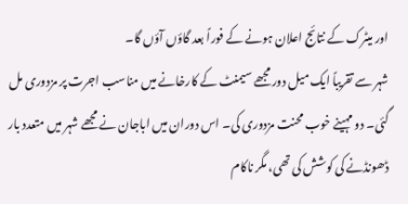اور میٹرک کے نتائج اعلان ہونے کے فوراً بعد گاؤں آؤں گا۔
شہر سے تقریباً ایک میل دور مجھے سیمنٹ کے کارخانے میں مناسب اجرت پر مزدوری مل گئی۔ دو مہینے خوب محنت مزدوری کی۔ اس دوران میں اباجان نے مجھے شہر میں متعدد بار ڈھونڈنے کی کوشش کی تھی، مگر ناکام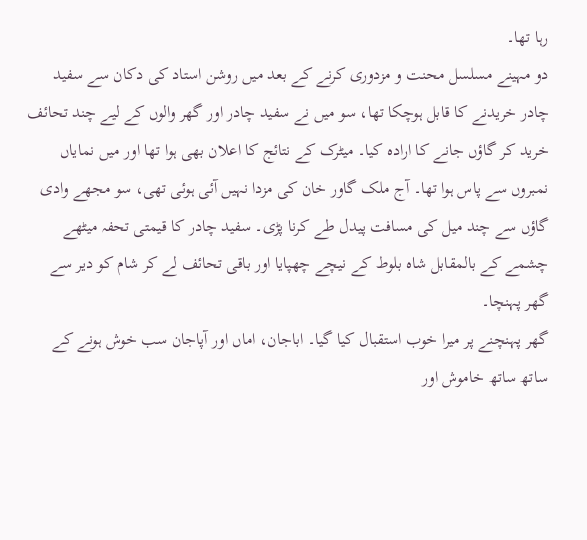رہا تھا۔
دو مہینے مسلسل محنت و مزدوری کرنے کے بعد میں روشن استاد کی دکان سے سفید چادر خریدنے کا قابل ہوچکا تھا، سو میں نے سفید چادر اور گھر والوں کے لیے چند تحائف خرید کر گاؤں جانے کا ارادہ کیا۔ میٹرک کے نتائج کا اعلان بھی ہوا تھا اور میں نمایاں نمبروں سے پاس ہوا تھا۔ آج ملک گاور خان کی مزدا نہیں آئی ہوئی تھی، سو مجھے وادی گاؤں سے چند میل کی مسافت پیدل طے کرنا پڑی۔ سفید چادر کا قیمتی تحفہ میٹھے چشمے کے بالمقابل شاہ بلوط کے نیچے چھپایا اور باقی تحائف لے کر شام کو دیر سے گھر پہنچا۔
گھر پہنچنے پر میرا خوب استقبال کیا گیا۔ اباجان، اماں اور آپاجان سب خوش ہونے کے ساتھ ساتھ خاموش اور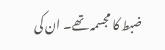ضبط کا مجسمہ تھے۔ ان کی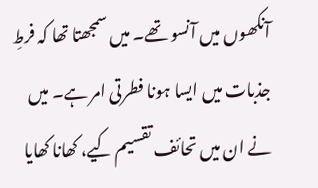آنکھوں میں آنسو تھے۔ میں سمجھتا تھا کہ فرطِ جذبات میں ایسا ہونا فطرتی امر ہے۔ میں نے ان میں تحائف تقسیم کیے، کھانا کھایا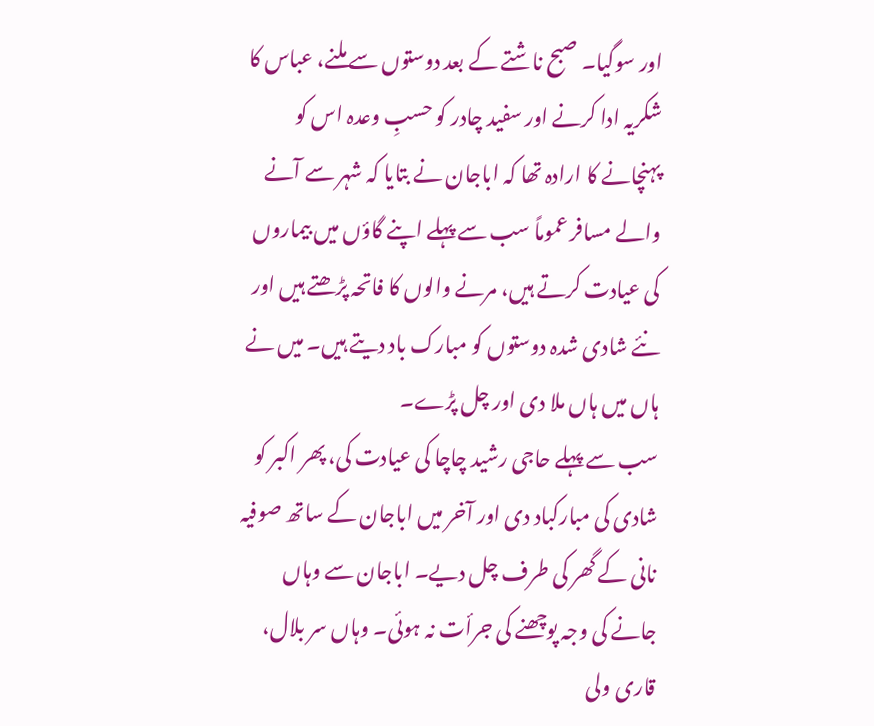اور سوگیا۔ صبح ناشتے کے بعد دوستوں سے ملنے، عباس کا شکریہ ادا کرنے اور سفید چادر کو حسبِ وعدہ اس کو پہنچانے کا ارادہ تھا کہ اباجان نے بتایا کہ شہر سے آنے والے مسافر عموماً سب سے پہلے اپنے گاؤں میں بیماروں کی عیادت کرتے ہیں، مرنے والوں کا فاتحہ پڑھتے ہیں اور نئے شادی شدہ دوستوں کو مبارک باد دیتے ہیں۔ میں نے ہاں میں ہاں ملا دی اور چل پڑے۔
سب سے پہلے حاجی رشید چاچا کی عیادت کی، پھر اکبر کو شادی کی مبارکباد دی اور آخر میں اباجان کے ساتھ صوفیہ نانی کے گھر کی طرف چل دیے۔ اباجان سے وہاں جانے کی وجہ پوچھنے کی جرأت نہ ہوئی۔ وہاں سر بلال، قاری ولی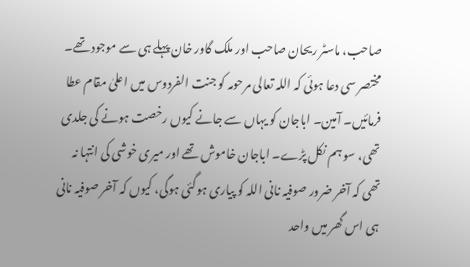صاحب، ماسٹر ریحان صاحب اور ملک گاور خان پہلے ہی سے موجود تھے۔ مختصر سی دعا ہوئی کہ اللہ تعالی مرحومہ کو جنت الفردوس میں اعلیٰ مقام عطا فرمائیں۔ آمین۔ اباجان کو یہاں سے جانے کیوں رخصت ہونے کی جلدی تھی، سو ہم نکل پڑے۔ اباجان خاموش تھے اور میری خوشی کی انتہا نہ تھی کہ آخر ضرور صوفیہ نانی اللہ کو پیاری ہوگئی ہوگی، کیوں کہ آخر صوفیہ نانی ہی اس گھر میں واحد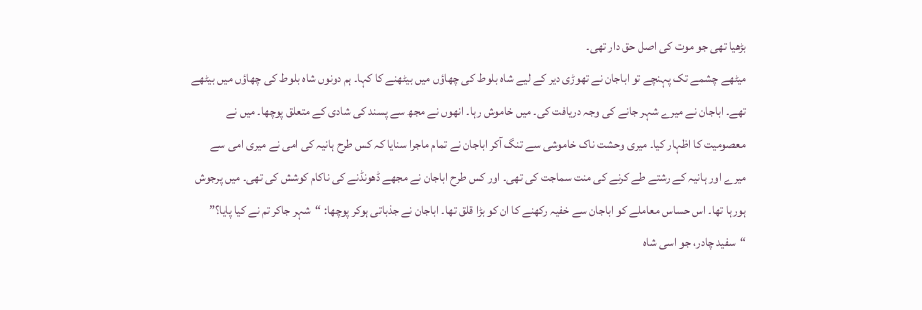بڑھیا تھی جو موت کی اصل حق دار تھی۔
میٹھے چشمے تک پہنچے تو اباجان نے تھوڑی دیر کے لیے شاہ بلوط کی چھاؤں میں بیٹھنے کا کہا۔ ہم دونوں شاہ بلوط کی چھاؤں میں بیٹھے تھے۔ اباجان نے میرے شہر جانے کی وجہ دریافت کی۔ میں خاموش رہا۔ انھوں نے مجھ سے پسند کی شادی کے متعلق پوچھا۔ میں نے معصومیت کا اظہار کیا۔ میری وحشت ناک خاموشی سے تنگ آکر اباجان نے تمام ماجرا سنایا کہ کس طرح ہانیہ کی امی نے میری امی سے میرے اور ہانیہ کے رشتے طے کرنے کی منت سماجت کی تھی۔ اور کس طرح اباجان نے مجھے ڈھونڈنے کی ناکام کوشش کی تھی۔ میں پرجوش ہورہا تھا۔ اس حساس معاملے کو اباجان سے خفیہ رکھنے کا ان کو بڑا قلق تھا۔ اباجان نے جذباتی ہوکر پوچھا: “شہر جاکر تم نے کیا پایا؟” “سفید چادر، جو اسی شاہ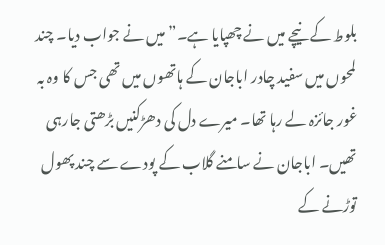بلوط کے نیچے میں نے چھپایا ہے۔” میں نے جواب دیا۔ چند لمحوں میں سفید چادر اباجان کے ہاتھوں میں تھی جس کا وہ بہ غور جائزہ لے رہا تھا۔ میرے دل کی دھڑکنیں بڑھتی جارہی تھیں۔ اباجان نے سامنے گلاب کے پودے سے چند پھول توڑنے کے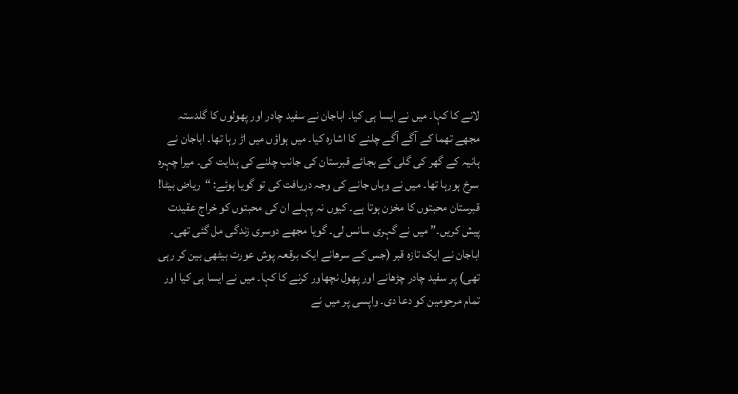لانے کا کہا۔ میں نے ایسا ہی کیا۔ اباجان نے سفید چادر اور پھولوں کا گلدستہ مجھے تھما کے آگے آگے چلنے کا اشارہ کیا۔ میں ہواؤں میں اڑ رہا تھا۔ اباجان نے ہانیہ کے گھر کی گلی کے بجائے قبرستان کی جانب چلنے کی ہدایت کی۔ میرا چہرہ سرخ ہورہا تھا۔ میں نے وہاں جانے کی وجہ دریافت کی تو گویا ہوئے: “ریاض بیٹا! قبرستان محبتوں کا مخزن ہوتا ہے۔ کیوں نہ پہلے ان کی محبتوں کو خراج عقیدت پیش کریں۔” میں نے گہری سانس لی۔ گویا مجھے دوسری زندگی مل گئی تھی۔ اباجان نے ایک تازہ قبر (جس کے سرھانے ایک برقعہ پوش عورت بیٹھی بین کر رہی تھی) پر سفید چادر چڑھانے اور پھول نچھاور کرنے کا کہا۔ میں نے ایسا ہی کیا اور تمام مرحومین کو دعا دی۔ واپسی پر میں نے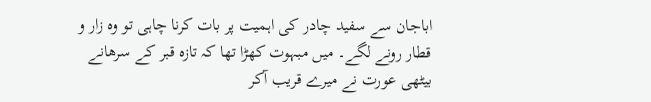اباجان سے سفید چادر کی اہمیت پر بات کرنا چاہی تو وہ زار و قطار رونے لگے۔ میں مبہوت کھڑا تھا کہ تازہ قبر کے سرھانے بیٹھی عورت نے میرے قریب آکر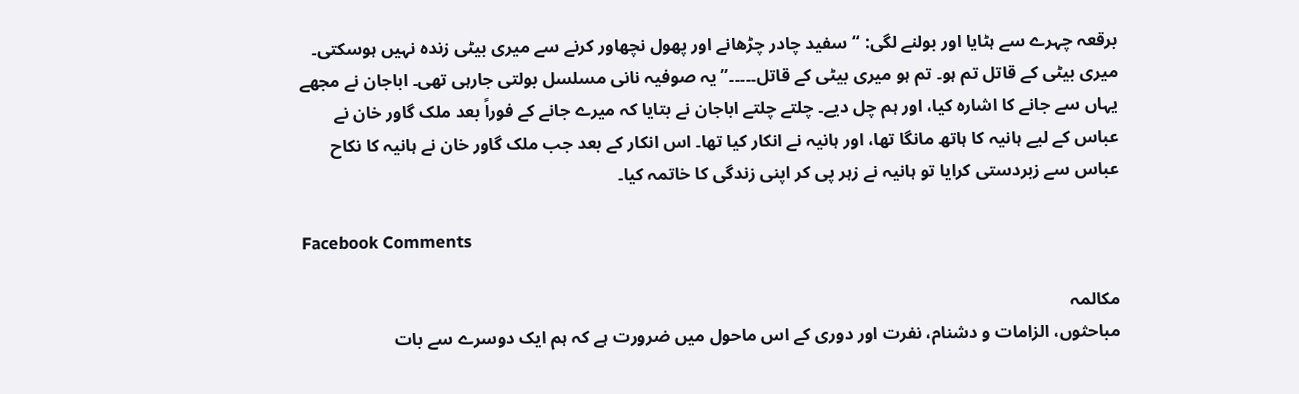برقعہ چہرے سے ہٹایا اور بولنے لگی: “سفید چادر چڑھانے اور پھول نچھاور کرنے سے میری بیٹی زندہ نہیں ہوسکتی۔ میری بیٹی کے قاتل تم ہو۔ تم ہو میری بیٹی کے قاتل۔۔۔۔۔” یہ صوفیہ نانی مسلسل بولتی جارہی تھی۔ اباجان نے مجھے یہاں سے جانے کا اشارہ کیا، اور ہم چل دیے۔ چلتے چلتے اباجان نے بتایا کہ میرے جانے کے فوراً بعد ملک گاور خان نے عباس کے لیے ہانیہ کا ہاتھ مانگا تھا، اور ہانیہ نے انکار کیا تھا۔ اس انکار کے بعد جب ملک گاور خان نے ہانیہ کا نکاح عباس سے زبردستی کرایا تو ہانیہ نے زہر پی کر اپنی زندگی کا خاتمہ کیا۔

Facebook Comments

مکالمہ
مباحثوں، الزامات و دشنام، نفرت اور دوری کے اس ماحول میں ضرورت ہے کہ ہم ایک دوسرے سے بات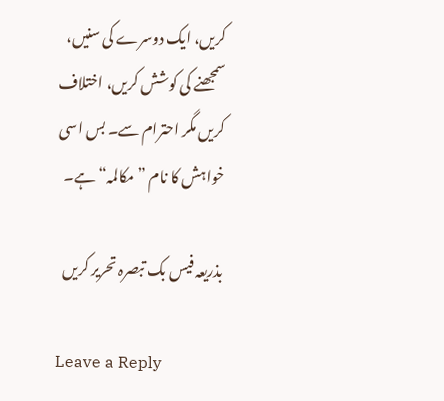کریں، ایک دوسرے کی سنیں، سمجھنے کی کوشش کریں، اختلاف کریں مگر احترام سے۔ بس اسی خواہش کا نام ”مکالمہ“ ہے۔

بذریعہ فیس بک تبصرہ تحریر کریں

Leave a Reply